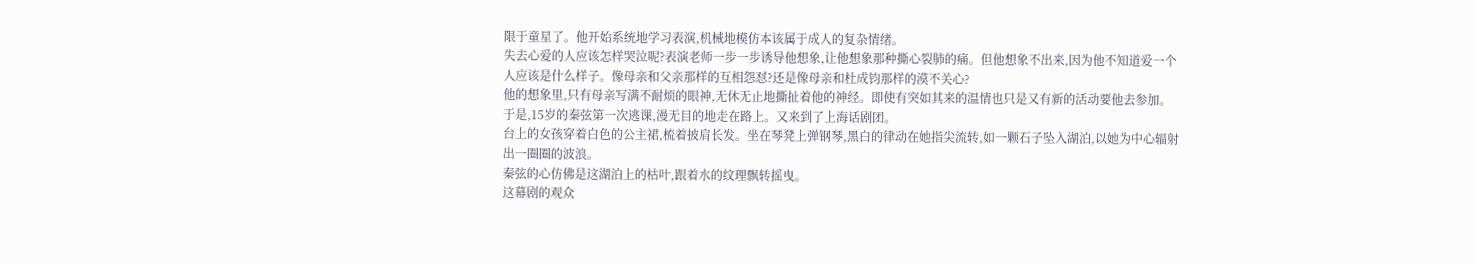限于童星了。他开始系统地学习表演,机械地模仿本该属于成人的复杂情绪。
失去心爱的人应该怎样哭泣呢?表演老师一步一步诱导他想象,让他想象那种撕心裂肺的痛。但他想象不出来,因为他不知道爱一个人应该是什么样子。像母亲和父亲那样的互相怨怼?还是像母亲和杜成钧那样的漠不关心?
他的想象里,只有母亲写满不耐烦的眼神,无休无止地撕扯着他的神经。即使有突如其来的温情也只是又有新的活动要他去参加。
于是,15岁的秦弦第一次逃课,漫无目的地走在路上。又来到了上海话剧团。
台上的女孩穿着白色的公主裙,梳着披肩长发。坐在琴凳上弹钢琴,黑白的律动在她指尖流转,如一颗石子坠入湖泊,以她为中心辐射出一圈圈的波浪。
秦弦的心仿佛是这湖泊上的枯叶,跟着水的纹理飘转摇曳。
这幕剧的观众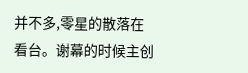并不多,零星的散落在看台。谢幕的时候主创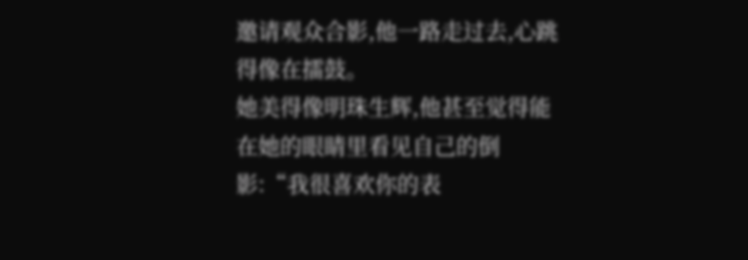邀请观众合影,他一路走过去,心跳得像在擂鼓。
她美得像明珠生辉,他甚至觉得能在她的眼睛里看见自己的倒影:“我很喜欢你的表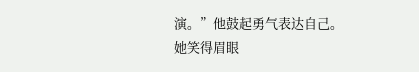演。”他鼓起勇气表达自己。
她笑得眉眼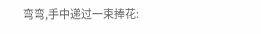弯弯,手中递过一束捧花: